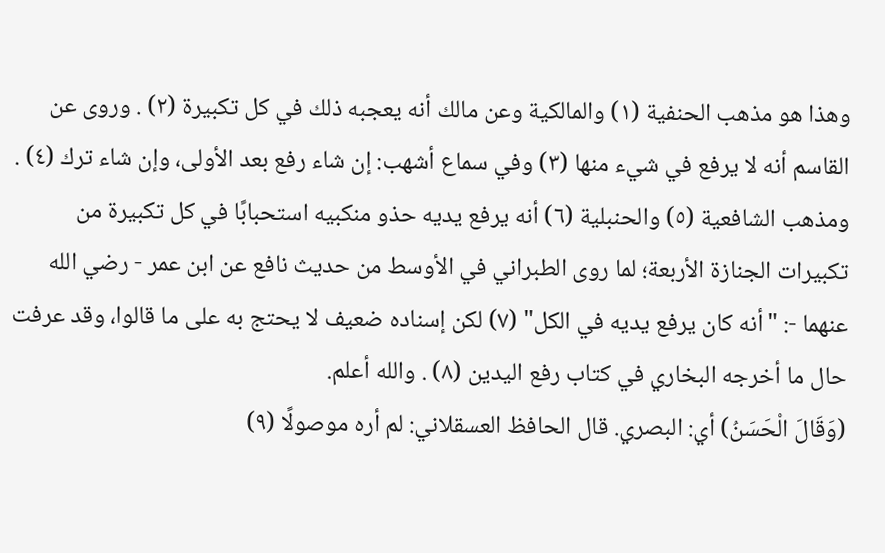وهذا هو مذهب الحنفية (١) والمالكية وعن مالك أنه يعجبه ذلك في كل تكبيرة (٢) . وروى عن القاسم أنه لا يرفع في شيء منها (٣) وفي سماع أشهب: إن شاء رفع بعد الأولى، وإن شاء ترك (٤) .
ومذهب الشافعية (٥) والحنبلية (٦) أنه يرفع يديه حذو منكبيه استحبابًا في كل تكبيرة من تكبيرات الجنازة الأربعة؛ لما روى الطبراني في الأوسط من حديث نافع عن ابن عمر - رضي الله عنهما -: "أنه كان يرفع يديه في الكل" (٧) لكن إسناده ضعيف لا يحتج به على ما قالوا، وقد عرفت حال ما أخرجه البخاري في كتاب رفع اليدين (٨) . والله أعلم.
(وَقَالَ الْحَسَنُ) أي: البصري. قال الحافظ العسقلاني: لم أره موصولًا (٩)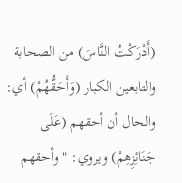(أَدْرَكْتُ النَّاسَ) من الصحابة والتابعين الكبار (وَأَحَقُّهُمْ) أي: والحال أن أحقهم (عَلَى جَنَائِزِهِمْ) ويروي: "وأحقهم